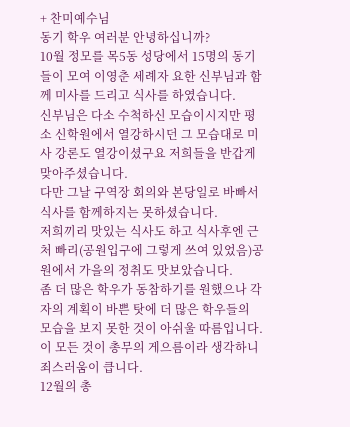+ 찬미예수님
동기 학우 여러분 안녕하십니까?
10월 정모를 목5동 성당에서 15명의 동기들이 모여 이영춘 세례자 요한 신부님과 함께 미사를 드리고 식사를 하였습니다.
신부님은 다소 수척하신 모습이시지만 평소 신학원에서 열강하시던 그 모습대로 미사 강론도 열강이셨구요 저희들을 반갑게 맞아주셨습니다.
다만 그날 구역장 회의와 본당일로 바빠서 식사를 함께하지는 못하셨습니다.
저희끼리 맛있는 식사도 하고 식사후엔 근처 빠리(공원입구에 그렇게 쓰여 있었음)공원에서 가을의 정취도 맛보았습니다.
좀 더 많은 학우가 동참하기를 원했으나 각자의 계획이 바쁜 탓에 더 많은 학우들의 모습을 보지 못한 것이 아쉬울 따름입니다.
이 모든 것이 총무의 게으름이라 생각하니 죄스러움이 큽니다.
12월의 총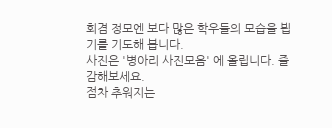회겸 정모엔 보다 많은 학우들의 모습을 뵙기를 기도해 봅니다.
사진은 '병아리 사진모음' 에 올립니다. 즐감해보세요.
점차 추워지는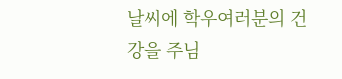날씨에 학우여러분의 건강을 주님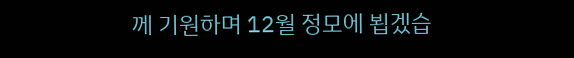께 기원하며 12월 정모에 뵙겠습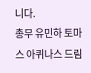니다.
총무 유민하 토마스 아퀴나스 드림